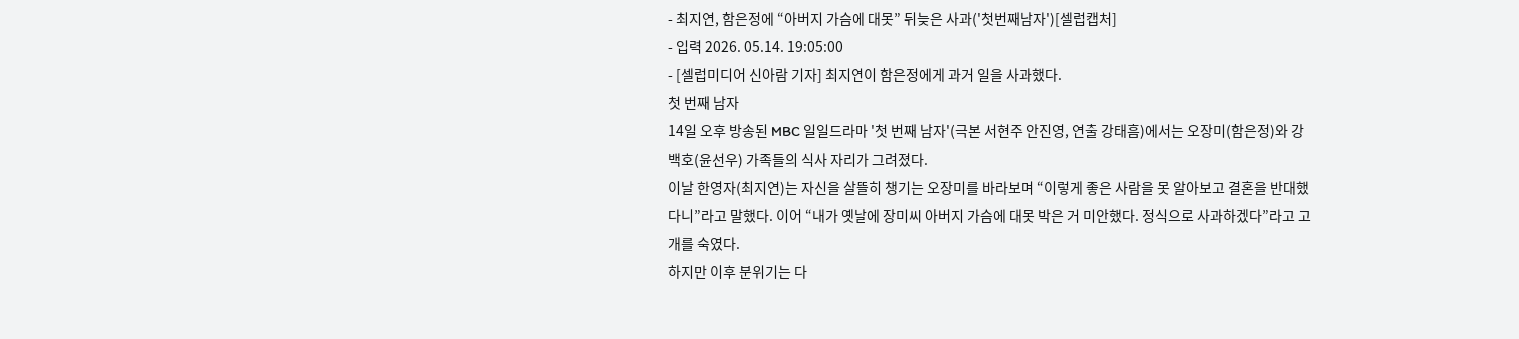- 최지연, 함은정에 “아버지 가슴에 대못” 뒤늦은 사과('첫번째남자')[셀럽캡처]
- 입력 2026. 05.14. 19:05:00
- [셀럽미디어 신아람 기자] 최지연이 함은정에게 과거 일을 사과했다.
첫 번째 남자
14일 오후 방송된 MBC 일일드라마 '첫 번째 남자'(극본 서현주 안진영, 연출 강태흠)에서는 오장미(함은정)와 강백호(윤선우) 가족들의 식사 자리가 그려졌다.
이날 한영자(최지연)는 자신을 살뜰히 챙기는 오장미를 바라보며 “이렇게 좋은 사람을 못 알아보고 결혼을 반대했다니”라고 말했다. 이어 “내가 옛날에 장미씨 아버지 가슴에 대못 박은 거 미안했다. 정식으로 사과하겠다”라고 고개를 숙였다.
하지만 이후 분위기는 다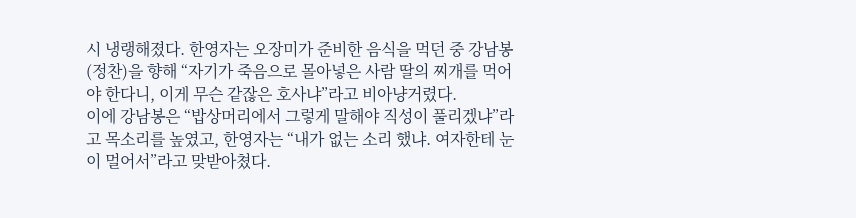시 냉랭해졌다. 한영자는 오장미가 준비한 음식을 먹던 중 강남봉(정찬)을 향해 “자기가 죽음으로 몰아넣은 사람 딸의 찌개를 먹어야 한다니, 이게 무슨 같잖은 호사냐”라고 비아냥거렸다.
이에 강남봉은 “밥상머리에서 그렇게 말해야 직성이 풀리겠냐”라고 목소리를 높였고, 한영자는 “내가 없는 소리 했냐. 여자한테 눈이 멀어서”라고 맞받아쳤다.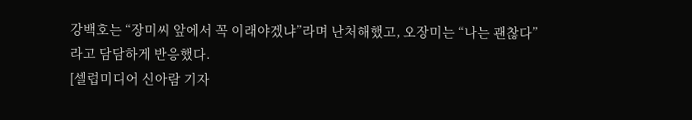강백호는 “장미씨 앞에서 꼭 이래야겠냐”라며 난처해했고, 오장미는 “나는 괜찮다”라고 담담하게 반응했다.
[셀럽미디어 신아람 기자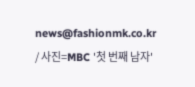news@fashionmk.co.kr / 사진=MBC '첫 번째 남자'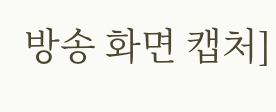방송 화면 캡처]